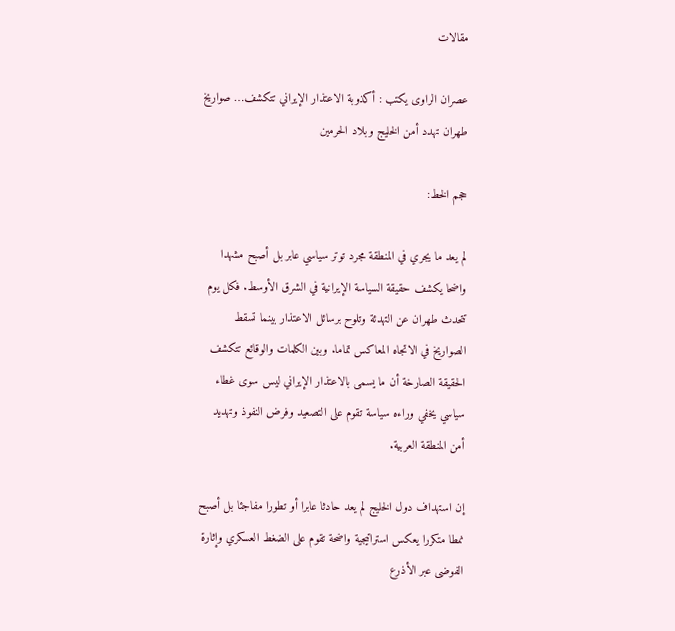مقالات

عصران الراوى يكتب : أكذوبة الاعتذار الإيراني تتكشف… صواريخ طهران تهدد أمن الخليج وبلاد الحرمين

حجم الخط:

لم يعد ما يجري في المنطقة مجرد توتر سياسي عابر بل أصبح مشهدا واضحا يكشف حقيقة السياسة الإيرانية في الشرق الأوسط. فكل يوم تتحدث طهران عن التهدئة وتلوح برسائل الاعتذار بينما تسقط الصواريخ في الاتجاه المعاكس تماما. وبين الكلمات والوقائع تتكشف الحقيقة الصارخة أن ما يسمى بالاعتذار الإيراني ليس سوى غطاء سياسي يخفي وراءه سياسة تقوم على التصعيد وفرض النفوذ وتهديد أمن المنطقة العربية.

إن استهداف دول الخليج لم يعد حادثا عابرا أو تطورا مفاجئا بل أصبح نمطا متكررا يعكس استراتيجية واضحة تقوم على الضغط العسكري وإثارة الفوضى عبر الأذرع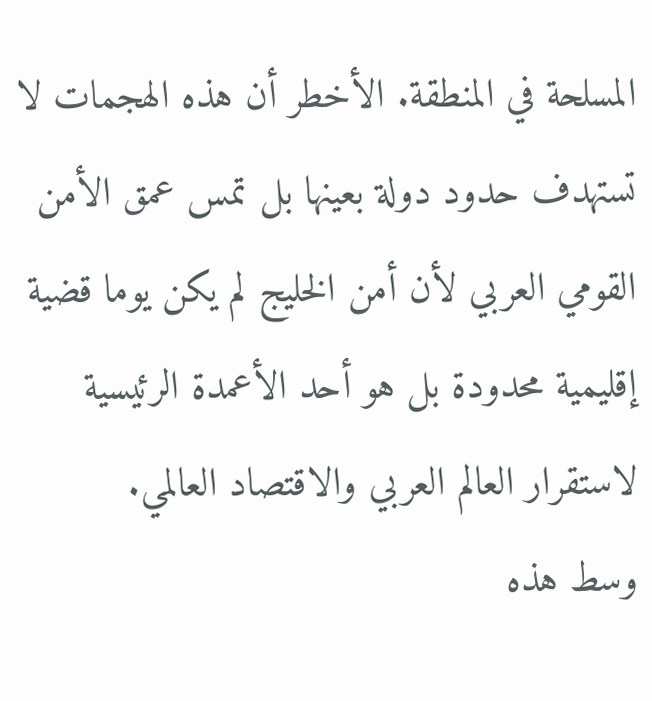المسلحة في المنطقة. الأخطر أن هذه الهجمات لا تستهدف حدود دولة بعينها بل تمس عمق الأمن القومي العربي لأن أمن الخليج لم يكن يوما قضية إقليمية محدودة بل هو أحد الأعمدة الرئيسية لاستقرار العالم العربي والاقتصاد العالمي.
وسط هذه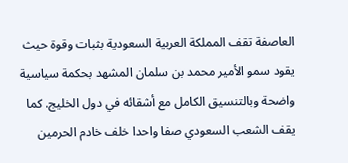العاصفة تقف المملكة العربية السعودية بثبات وقوة حيث يقود سمو الأمير محمد بن سلمان المشهد بحكمة سياسية واضحة وبالتنسيق الكامل مع أشقائه في دول الخليج. كما يقف الشعب السعودي صفا واحدا خلف خادم الحرمين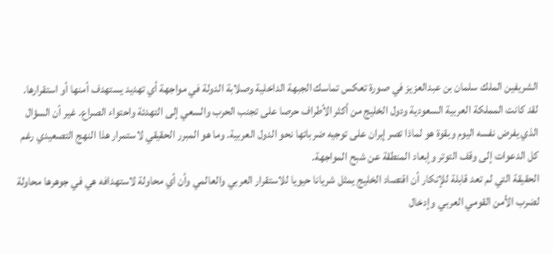الشريفين الملك سلمان بن عبدالعزيز في صورة تعكس تماسك الجبهة الداخلية وصلابة الدولة في مواجهة أي تهديد يستهدف أمنها أو استقرارها.
لقد كانت المملكة العربية السعودية ودول الخليج من أكثر الأطراف حرصا على تجنب الحرب والسعي إلى التهدئة واحتواء الصراع. غير أن السؤال الذي يفرض نفسه اليوم وبقوة هو لماذا تصر إيران على توجيه ضرباتها نحو الدول العربية. وما هو المبرر الحقيقي لاستمرار هذا النهج التصعيدي رغم كل الدعوات إلى وقف التوتر وإبعاد المنطقة عن شبح المواجهة.
الحقيقة التي لم تعد قابلة للإنكار أن اقتصاد الخليج يمثل شريانا حيويا للاستقرار العربي والعالمي وأن أي محاولة لاستهدافه هي في جوهرها محاولة لضرب الأمن القومي العربي وإدخال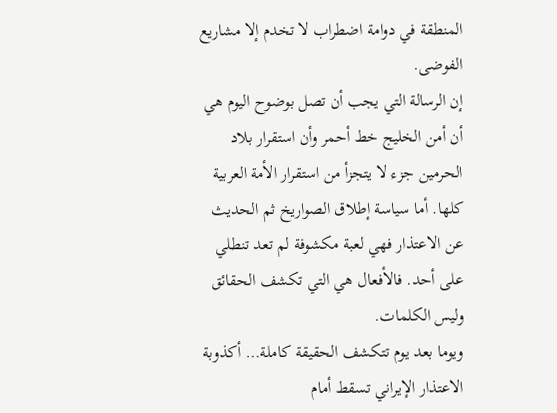المنطقة في دوامة اضطراب لا تخدم إلا مشاريع الفوضى.
إن الرسالة التي يجب أن تصل بوضوح اليوم هي أن أمن الخليج خط أحمر وأن استقرار بلاد الحرمين جزء لا يتجزأ من استقرار الأمة العربية كلها. أما سياسة إطلاق الصواريخ ثم الحديث عن الاعتذار فهي لعبة مكشوفة لم تعد تنطلي على أحد. فالأفعال هي التي تكشف الحقائق وليس الكلمات.
ويوما بعد يوم تتكشف الحقيقة كاملة… أكذوبة الاعتذار الإيراني تسقط أمام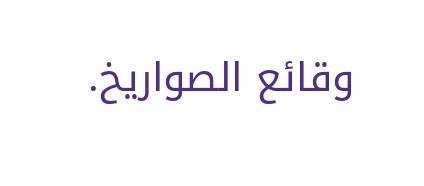وقائع الصواريخ.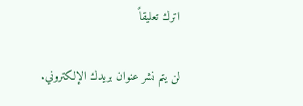اترك تعليقاً

لن يتم نشر عنوان بريدك الإلكتروني.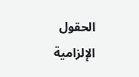الحقول الإلزامية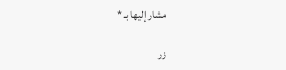مشار إليها بـ *

زر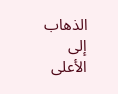الذهاب إلى الأعلى